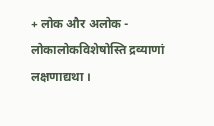+ लोक और अलोक -
लोकालोकविशेषोस्ति द्रव्याणां लक्षणाद्यथा ।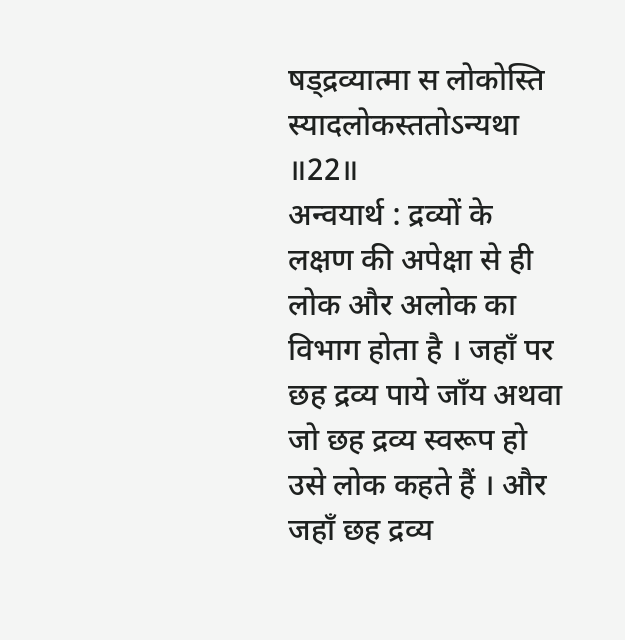षड्द्रव्यात्मा स लोकोस्ति स्यादलोकस्ततोऽन्‍यथा ॥22॥
अन्वयार्थ : द्रव्यों के लक्षण की अपेक्षा से ही लोक और अलोक का विभाग होता है । जहाँ पर छह द्रव्य पाये जाँय अथवा जो छह द्रव्य स्वरूप हो उसे लोक कहते हैं । और जहाँ छह द्रव्य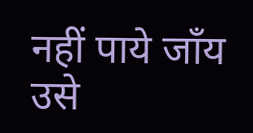नहीं पाये जाँय उसे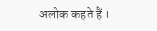अलोक कहते हैं ।